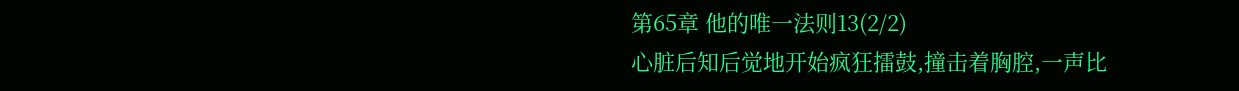第65章 他的唯一法则13(2/2)
心脏后知后觉地开始疯狂擂鼓,撞击着胸腔,一声比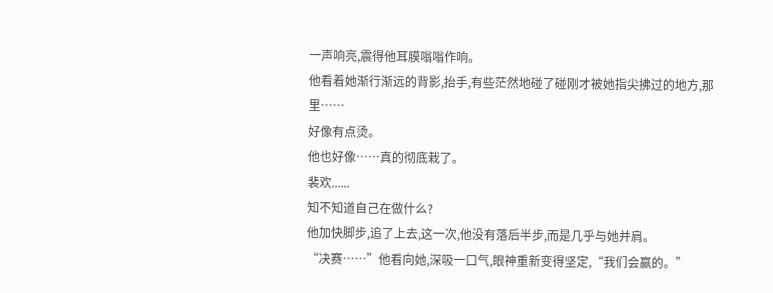一声响亮,震得他耳膜嗡嗡作响。
他看着她渐行渐远的背影,抬手,有些茫然地碰了碰刚才被她指尖拂过的地方,那里……
好像有点烫。
他也好像……真的彻底栽了。
裴欢......
知不知道自己在做什么?
他加快脚步,追了上去,这一次,他没有落后半步,而是几乎与她并肩。
“决赛……”他看向她,深吸一口气,眼神重新变得坚定,“我们会赢的。”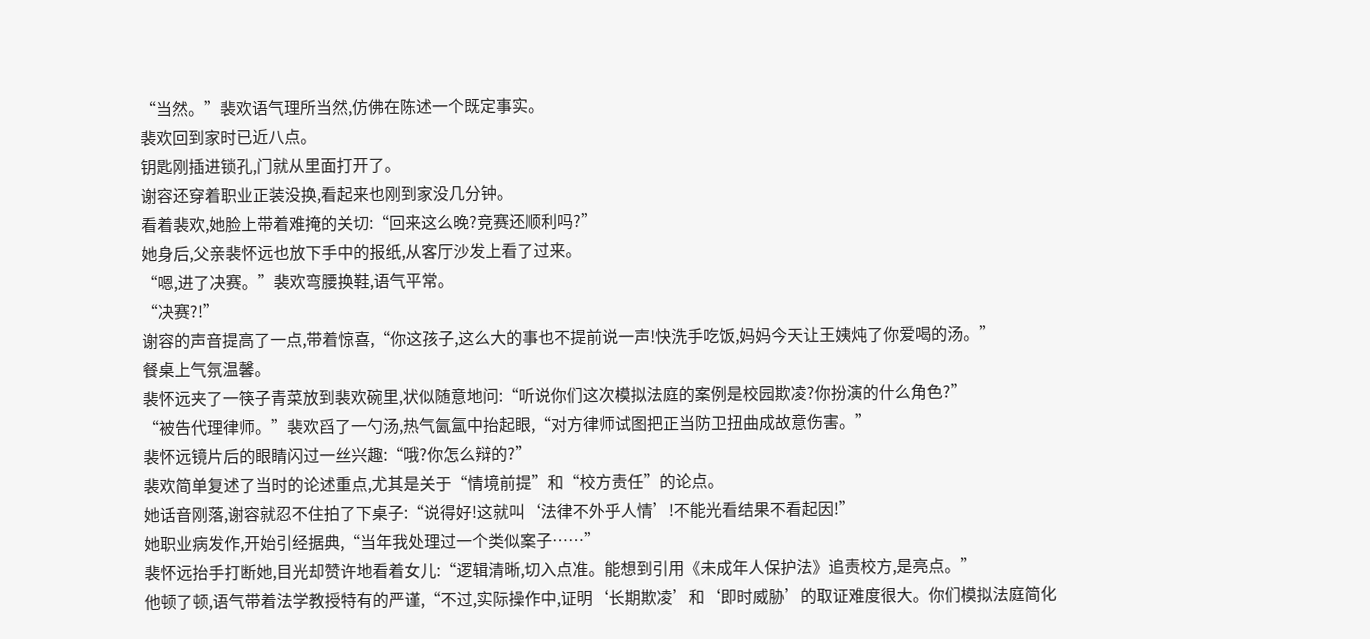“当然。”裴欢语气理所当然,仿佛在陈述一个既定事实。
裴欢回到家时已近八点。
钥匙刚插进锁孔,门就从里面打开了。
谢容还穿着职业正装没换,看起来也刚到家没几分钟。
看着裴欢,她脸上带着难掩的关切:“回来这么晚?竞赛还顺利吗?”
她身后,父亲裴怀远也放下手中的报纸,从客厅沙发上看了过来。
“嗯,进了决赛。”裴欢弯腰换鞋,语气平常。
“决赛?!”
谢容的声音提高了一点,带着惊喜,“你这孩子,这么大的事也不提前说一声!快洗手吃饭,妈妈今天让王姨炖了你爱喝的汤。”
餐桌上气氛温馨。
裴怀远夹了一筷子青菜放到裴欢碗里,状似随意地问:“听说你们这次模拟法庭的案例是校园欺凌?你扮演的什么角色?”
“被告代理律师。”裴欢舀了一勺汤,热气氤氲中抬起眼,“对方律师试图把正当防卫扭曲成故意伤害。”
裴怀远镜片后的眼睛闪过一丝兴趣:“哦?你怎么辩的?”
裴欢简单复述了当时的论述重点,尤其是关于“情境前提”和“校方责任”的论点。
她话音刚落,谢容就忍不住拍了下桌子:“说得好!这就叫‘法律不外乎人情’!不能光看结果不看起因!”
她职业病发作,开始引经据典,“当年我处理过一个类似案子……”
裴怀远抬手打断她,目光却赞许地看着女儿:“逻辑清晰,切入点准。能想到引用《未成年人保护法》追责校方,是亮点。”
他顿了顿,语气带着法学教授特有的严谨,“不过,实际操作中,证明‘长期欺凌’和‘即时威胁’的取证难度很大。你们模拟法庭简化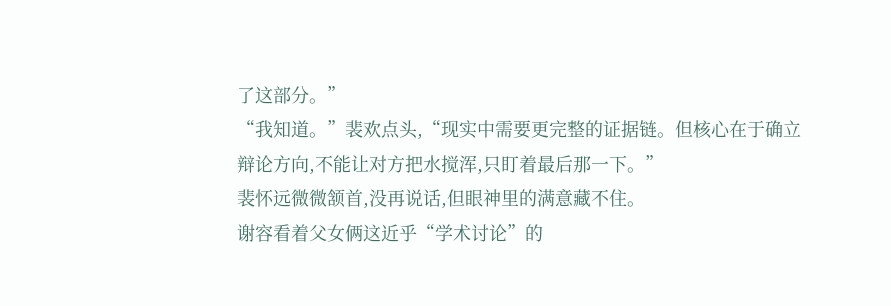了这部分。”
“我知道。”裴欢点头,“现实中需要更完整的证据链。但核心在于确立辩论方向,不能让对方把水搅浑,只盯着最后那一下。”
裴怀远微微颔首,没再说话,但眼神里的满意藏不住。
谢容看着父女俩这近乎“学术讨论”的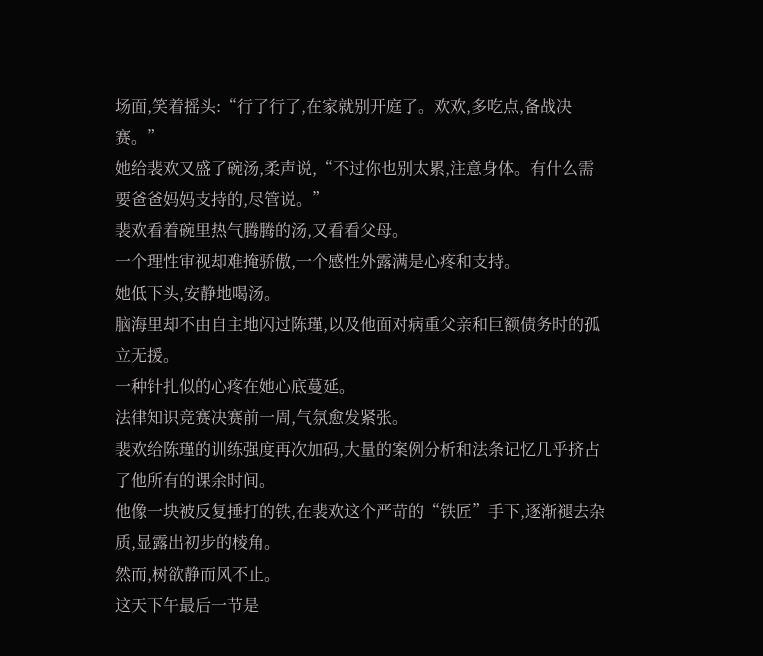场面,笑着摇头:“行了行了,在家就别开庭了。欢欢,多吃点,备战决赛。”
她给裴欢又盛了碗汤,柔声说,“不过你也别太累,注意身体。有什么需要爸爸妈妈支持的,尽管说。”
裴欢看着碗里热气腾腾的汤,又看看父母。
一个理性审视却难掩骄傲,一个感性外露满是心疼和支持。
她低下头,安静地喝汤。
脑海里却不由自主地闪过陈瑾,以及他面对病重父亲和巨额债务时的孤立无援。
一种针扎似的心疼在她心底蔓延。
法律知识竞赛决赛前一周,气氛愈发紧张。
裴欢给陈瑾的训练强度再次加码,大量的案例分析和法条记忆几乎挤占了他所有的课余时间。
他像一块被反复捶打的铁,在裴欢这个严苛的“铁匠”手下,逐渐褪去杂质,显露出初步的棱角。
然而,树欲静而风不止。
这天下午最后一节是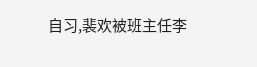自习,裴欢被班主任李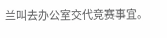兰叫去办公室交代竞赛事宜。